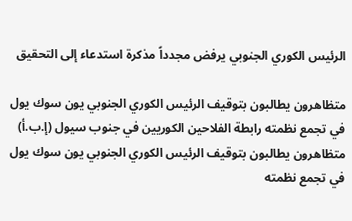الرئيس الكوري الجنوبي يرفض مجدداً مذكرة استدعاء إلى التحقيق

متظاهرون يطالبون بتوقيف الرئيس الكوري الجنوبي يون سوك يول في تجمع نظمته رابطة الفلاحين الكوريين في جنوب سيول (إ.ب.أ)
متظاهرون يطالبون بتوقيف الرئيس الكوري الجنوبي يون سوك يول في تجمع نظمته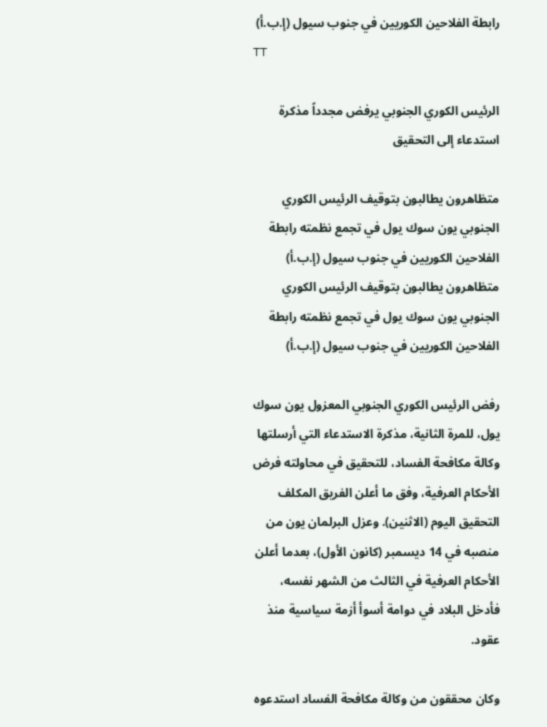رابطة الفلاحين الكوريين في جنوب سيول (إ.ب.أ)
TT

الرئيس الكوري الجنوبي يرفض مجدداً مذكرة استدعاء إلى التحقيق

متظاهرون يطالبون بتوقيف الرئيس الكوري الجنوبي يون سوك يول في تجمع نظمته رابطة الفلاحين الكوريين في جنوب سيول (إ.ب.أ)
متظاهرون يطالبون بتوقيف الرئيس الكوري الجنوبي يون سوك يول في تجمع نظمته رابطة الفلاحين الكوريين في جنوب سيول (إ.ب.أ)

رفض الرئيس الكوري الجنوبي المعزول يون سوك يول، للمرة الثانية، مذكرة الاستدعاء التي أرسلتها وكالة مكافحة الفساد، للتحقيق في محاولته فرض الأحكام العرفية، وفق ما أعلن الفريق المكلف التحقيق اليوم (الاثنين). وعزل البرلمان يون من منصبه في 14 ديسمبر (كانون الأول)، بعدما أعلن الأحكام العرفية في الثالث من الشهر نفسه، فأدخل البلاد في دوامة أسوأ أزمة سياسية منذ عقود.

وكان محققون من وكالة مكافحة الفساد استدعوه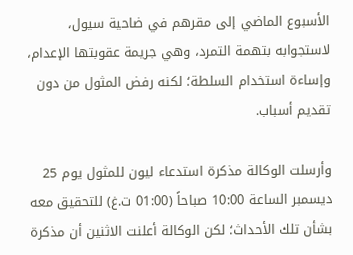الأسبوع الماضي إلى مقرهم في ضاحية سيول، لاستجوابه بتهمة التمرد، وهي جريمة عقوبتها الإعدام، وإساءة استخدام السلطة؛ لكنه رفض المثول من دون تقديم أسباب.

وأرسلت الوكالة مذكرة استدعاء ليون للمثول يوم 25 ديسمبر الساعة 10:00 صباحاً (01:00 ت.غ) للتحقيق معه بشأن تلك الأحداث؛ لكن الوكالة أعلنت الاثنين أن مذكرة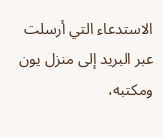الاستدعاء التي أرسلت عبر البريد إلى منزل يون ومكتبه،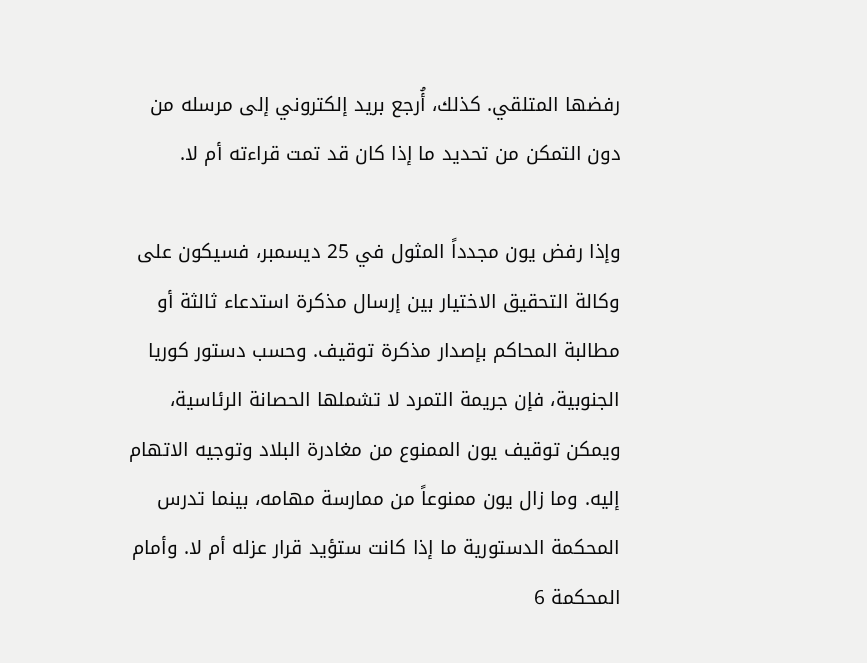رفضها المتلقي. كذلك، أُرجع بريد إلكتروني إلى مرسله من دون التمكن من تحديد ما إذا كان قد تمت قراءته أم لا.

وإذا رفض يون مجدداً المثول في 25 ديسمبر، فسيكون على وكالة التحقيق الاختيار بين إرسال مذكرة استدعاء ثالثة أو مطالبة المحاكم بإصدار مذكرة توقيف. وحسب دستور كوريا الجنوبية، فإن جريمة التمرد لا تشملها الحصانة الرئاسية، ويمكن توقيف يون الممنوع من مغادرة البلاد وتوجيه الاتهام إليه. وما زال يون ممنوعاً من ممارسة مهامه، بينما تدرس المحكمة الدستورية ما إذا كانت ستؤيد قرار عزله أم لا. وأمام المحكمة 6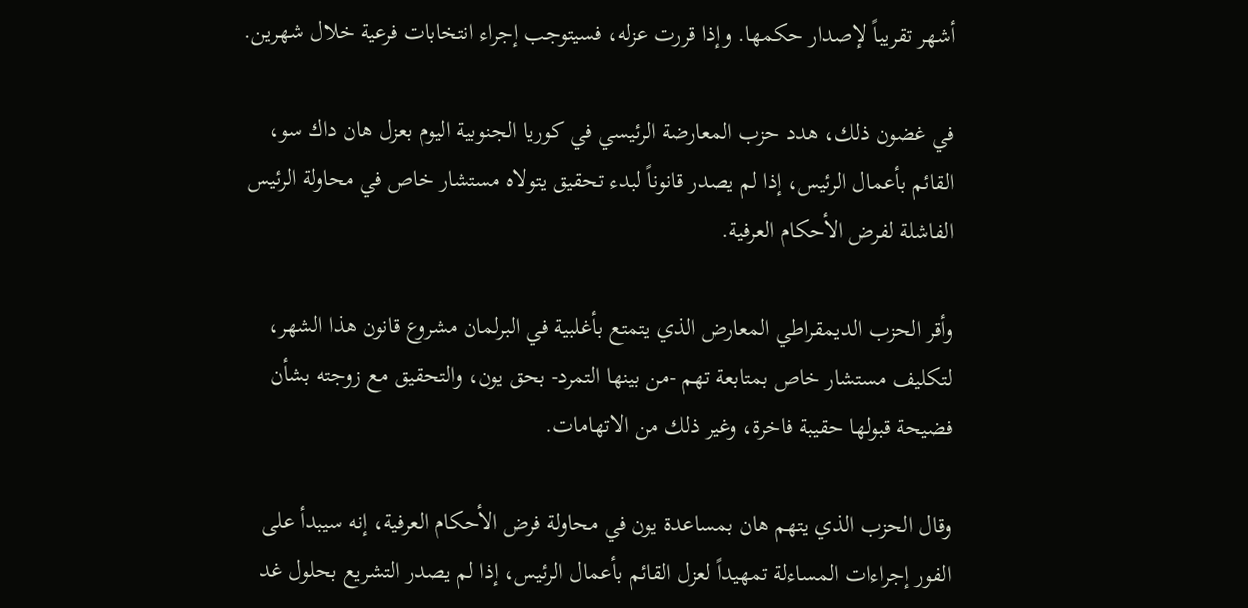أشهر تقريباً لإصدار حكمها. وإذا قررت عزله، فسيتوجب إجراء انتخابات فرعية خلال شهرين.

في غضون ذلك، هدد حزب المعارضة الرئيسي في كوريا الجنوبية اليوم بعزل هان داك سو، القائم بأعمال الرئيس، إذا لم يصدر قانوناً لبدء تحقيق يتولاه مستشار خاص في محاولة الرئيس الفاشلة لفرض الأحكام العرفية.

وأقر الحزب الديمقراطي المعارض الذي يتمتع بأغلبية في البرلمان مشروع قانون هذا الشهر، لتكليف مستشار خاص بمتابعة تهم -من بينها التمرد- بحق يون، والتحقيق مع زوجته بشأن فضيحة قبولها حقيبة فاخرة، وغير ذلك من الاتهامات.

وقال الحزب الذي يتهم هان بمساعدة يون في محاولة فرض الأحكام العرفية، إنه سيبدأ على الفور إجراءات المساءلة تمهيداً لعزل القائم بأعمال الرئيس، إذا لم يصدر التشريع بحلول غد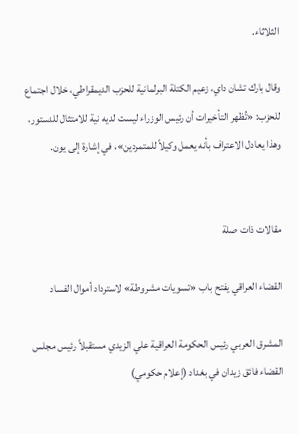الثلاثاء.

وقال بارك تشان داي، زعيم الكتلة البرلمانية للحزب الديمقراطي، خلال اجتماع للحزب: «تُظهر التأخيرات أن رئيس الوزراء ليست لديه نية للامتثال للدستور، وهذا يعادل الاعتراف بأنه يعمل وكيلاً للمتمردين»، في إشارة إلى يون.


مقالات ذات صلة

القضاء العراقي يفتح باب «تسويات مشروطة» لاسترداد أموال الفساد

المشرق العربي رئيس الحكومة العراقية علي الزيدي مستقبلاً رئيس مجلس القضاء فائق زيدان في بغداد (إعلام حكومي)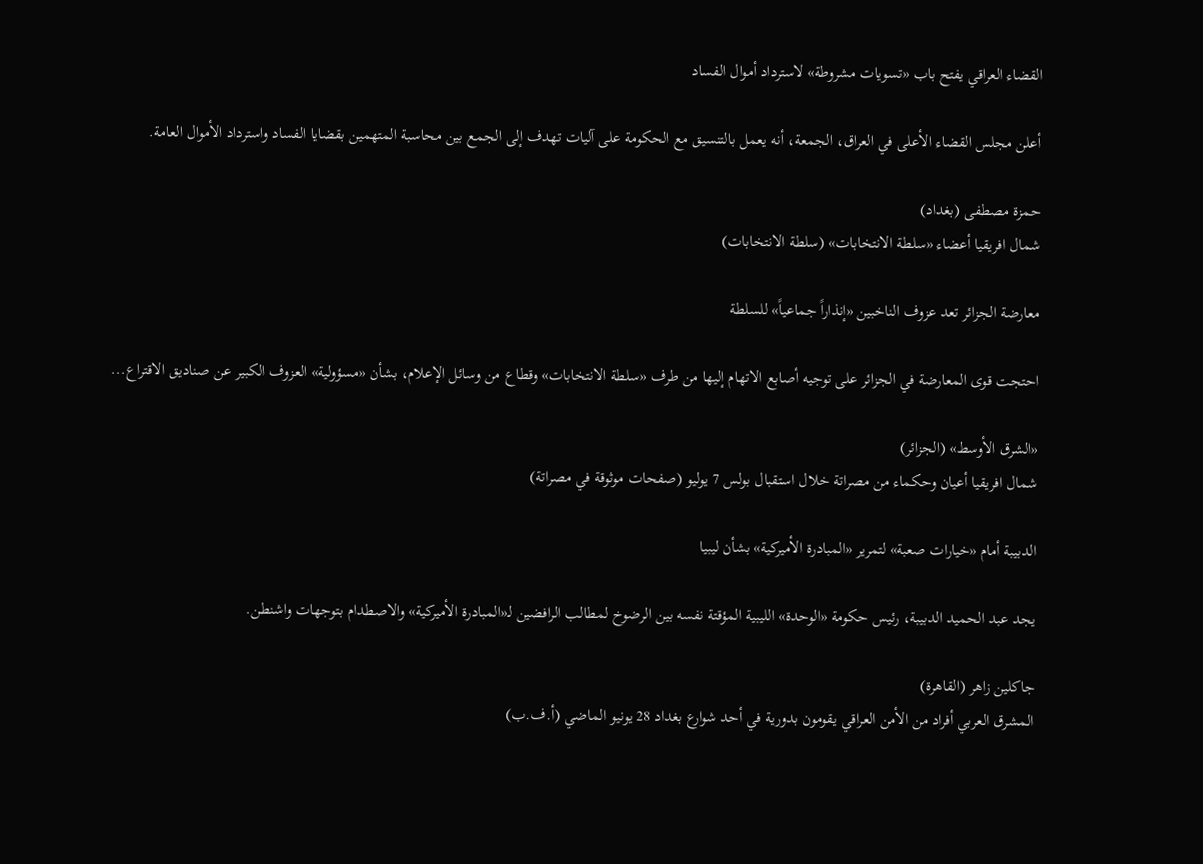القضاء العراقي يفتح باب «تسويات مشروطة» لاسترداد أموال الفساد

أعلن مجلس القضاء الأعلى في العراق، الجمعة، أنه يعمل بالتنسيق مع الحكومة على آليات تهدف إلى الجمع بين محاسبة المتهمين بقضايا الفساد واسترداد الأموال العامة.

حمزة مصطفى (بغداد)
شمال افريقيا أعضاء «سلطة الانتخابات» (سلطة الانتخابات)

معارضة الجزائر تعد عزوف الناخبين «إنذاراً جماعياً» للسلطة

احتجت قوى المعارضة في الجزائر على توجيه أصابع الاتهام إليها من طرف «سلطة الانتخابات» وقطاع من وسائل الإعلام، بشأن «مسؤولية» العزوف الكبير عن صناديق الاقتراع...

«الشرق الأوسط» (الجزائر)
شمال افريقيا أعيان وحكماء من مصراتة خلال استقبال بولس 7 يوليو (صفحات موثوقة في مصراتة)

الدبيبة أمام «خيارات صعبة» لتمرير «المبادرة الأميركية» بشأن ليبيا

يجد عبد الحميد الدبيبة، رئيس حكومة «الوحدة» الليبية المؤقتة نفسه بين الرضوخ لمطالب الرافضين لـ«المبادرة الأميركية» والاصطدام بتوجهات واشنطن.

جاكلين زاهر (القاهرة)
المشرق العربي أفراد من الأمن العراقي يقومون بدورية في أحد شوارع بغداد 28 يونيو الماضي (أ.ف.ب)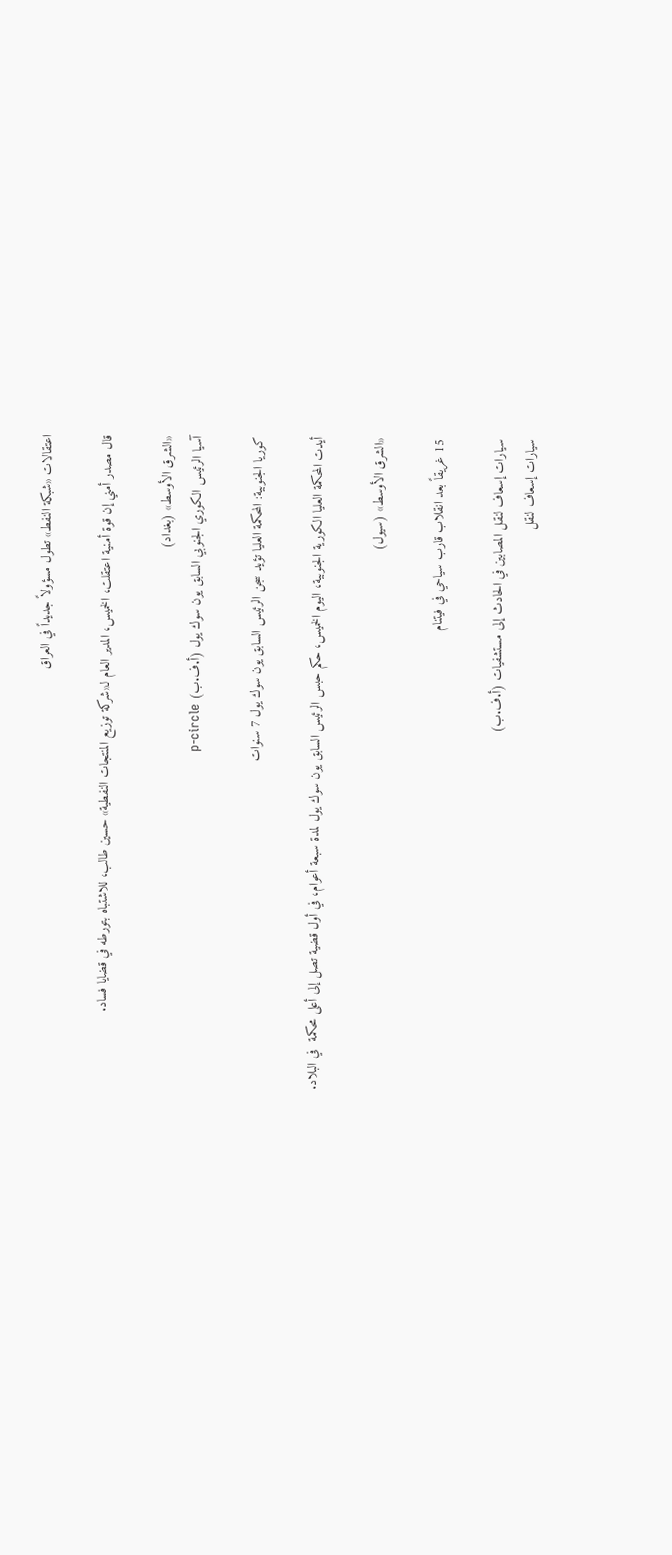اعتقالات «شبكة النفط» تطول مسؤولاً جديداً في العراق

قال مصدر أمني إن قوة أمنية اعتقلت، الخميس، المدير العام لـ«شركة توزيع المنتجات النفطية» حسين طالب، للاشتباه بتورطه في قضايا فساد.

«الشرق الأوسط» (بغداد)
آسيا الرئيس الكوري الجنوبي السابق يون سوك يول (أ.ف.ب) p-circle

كوريا الجنوبية: المحكمة العليا تؤيد سجن الرئيس السابق يون سوك يول 7 سنوات

أيدت المحكمة العليا الكورية الجنوبية، اليوم الخميس، حكم حبس الرئيس السابق يون سوك يول لمدة سبعة أعوام، في أول قضية تصل إلى أعلى محكمة  في البلاد.

«الشرق الأوسط» (سيول)

15 غريقاً بعد انقلاب قارب سياحي في فيتنام

سيارات إسعاف لنقل المصابين في الحادث إلى مستشفيات (أ.ف.ب)
سيارات إسعاف لنقل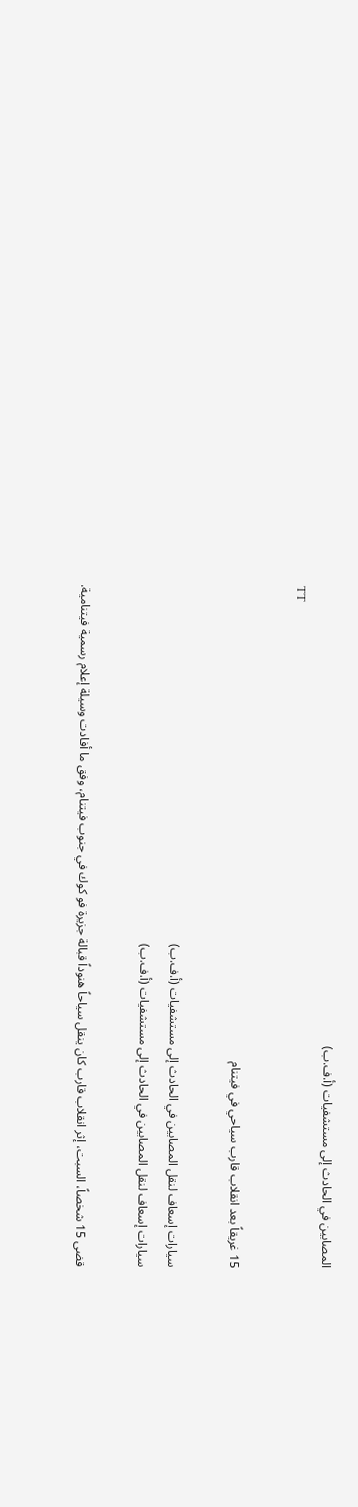المصابين في الحادث إلى مستشفيات (أ.ف.ب)
TT

15 غريقاً بعد انقلاب قارب سياحي في فيتنام

سيارات إسعاف لنقل المصابين في الحادث إلى مستشفيات (أ.ف.ب)
سيارات إسعاف لنقل المصابين في الحادث إلى مستشفيات (أ.ف.ب)

قضى 15 شخصاً، السبت، إثر انقلاب قارب كان ينقل سياحاً هنوداً قبالة جزيرة فو كوك في جنوب فيتنام، وفق ما أفادت وسيلة إعلام رسمية فيتنامية.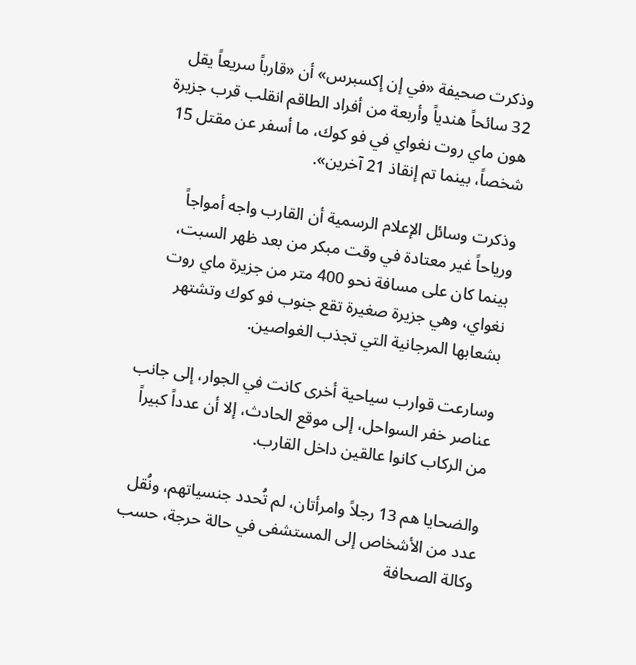وذكرت صحيفة «في إن إكسبرس» أن «قارباً سريعاً يقل 32 سائحاً هندياً وأربعة من أفراد الطاقم انقلب قرب جزيرة هون ماي روت نغواي في فو كوك، ما أسفر عن مقتل 15 شخصاً، بينما تم إنقاذ 21 آخرين».

وذكرت وسائل الإعلام الرسمية أن القارب واجه أمواجاً ورياحاً غير معتادة في وقت مبكر من بعد ظهر السبت، بينما كان على مسافة نحو 400 متر من جزيرة ماي روت نغواي، وهي جزيرة صغيرة تقع جنوب فو كوك وتشتهر بشعابها المرجانية التي تجذب الغواصين.

وسارعت قوارب سياحية أخرى كانت في الجوار، إلى جانب عناصر خفر السواحل، إلى موقع الحادث، إلا أن عدداً كبيراً من الركاب كانوا عالقين داخل القارب.

والضحايا هم 13 رجلاً وامرأتان، لم تُحدد جنسياتهم، ونُقل عدد من الأشخاص إلى المستشفى في حالة حرجة، حسب وكالة الصحافة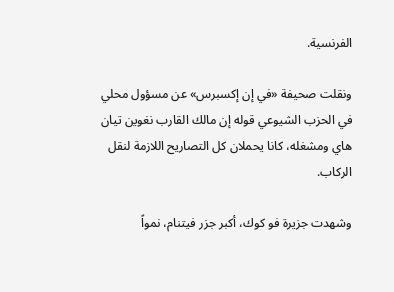الفرنسية.

ونقلت صحيفة «في إن إكسبرس» عن مسؤول محلي في الحزب الشيوعي قوله إن مالك القارب نغوين تيان هاي ومشغله، كانا يحملان كل التصاريح اللازمة لنقل الركاب.

وشهدت جزيرة فو كوك، أكبر جزر فيتنام، نمواً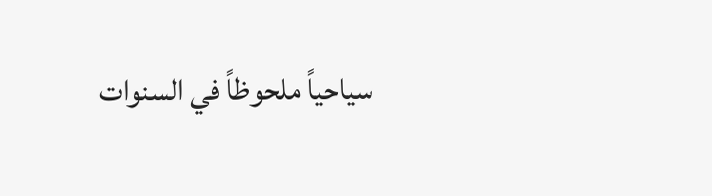سياحياً ملحوظاً في السنوات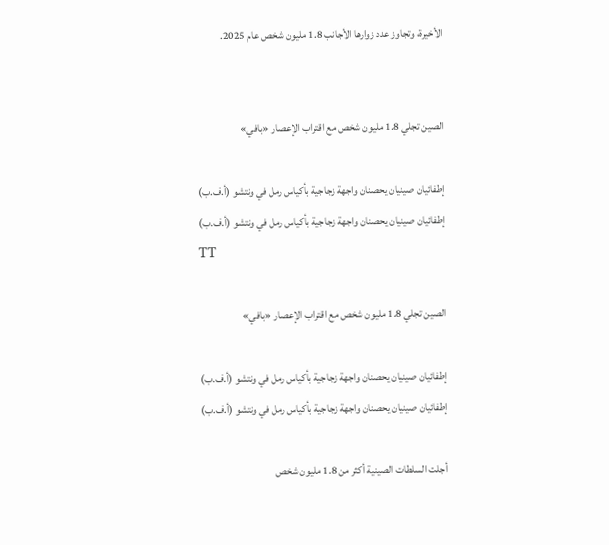الأخيرة، وتجاوز عدد زوارها الأجانب 1.8 مليون شخص عام 2025.


الصين تجلي 1.8 مليون شخص مع اقتراب الإعصار «بافي»

إطفائيان صينيان يحصنان واجهة زجاجية بأكياس رمل في ونتشو (أ.ف.ب)
إطفائيان صينيان يحصنان واجهة زجاجية بأكياس رمل في ونتشو (أ.ف.ب)
TT

الصين تجلي 1.8 مليون شخص مع اقتراب الإعصار «بافي»

إطفائيان صينيان يحصنان واجهة زجاجية بأكياس رمل في ونتشو (أ.ف.ب)
إطفائيان صينيان يحصنان واجهة زجاجية بأكياس رمل في ونتشو (أ.ف.ب)

أجلت السلطات الصينية أكثر من 1.8 مليون شخص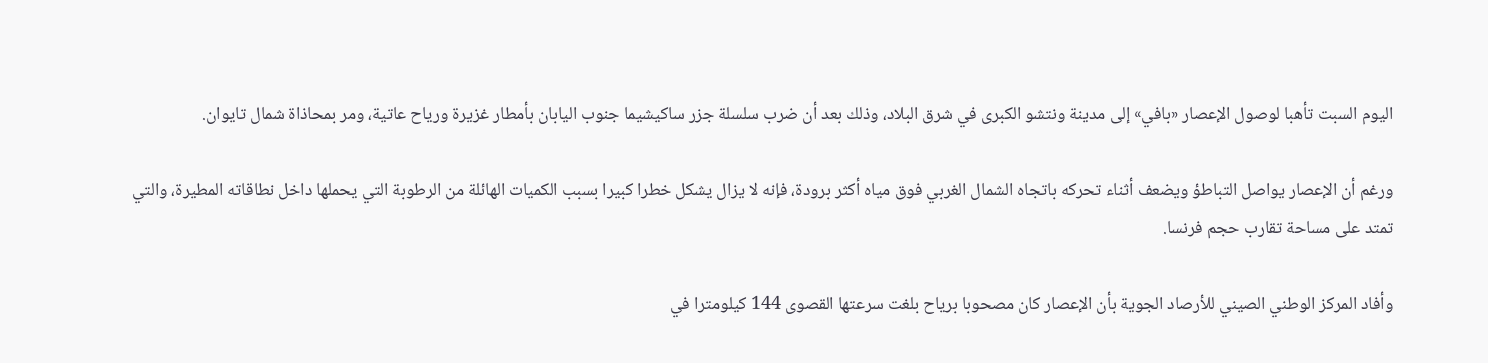اليوم السبت تأهبا لوصول الإعصار «بافي» إلى مدينة ونتشو الكبرى في شرق البلاد، وذلك بعد أن ضرب سلسلة جزر ساكيشيما جنوب اليابان بأمطار غزيرة ورياح عاتية، ومر بمحاذاة شمال تايوان.

ورغم أن الإعصار يواصل التباطؤ ويضعف أثناء تحركه باتجاه الشمال الغربي فوق مياه أكثر برودة، فإنه لا يزال يشكل خطرا كبيرا بسبب الكميات الهائلة من الرطوبة التي يحملها داخل نطاقاته المطيرة، والتي تمتد على مساحة تقارب حجم فرنسا.

وأفاد المركز الوطني الصيني للأرصاد الجوية بأن الإعصار كان مصحوبا برياح بلغت سرعتها القصوى 144 كيلومترا في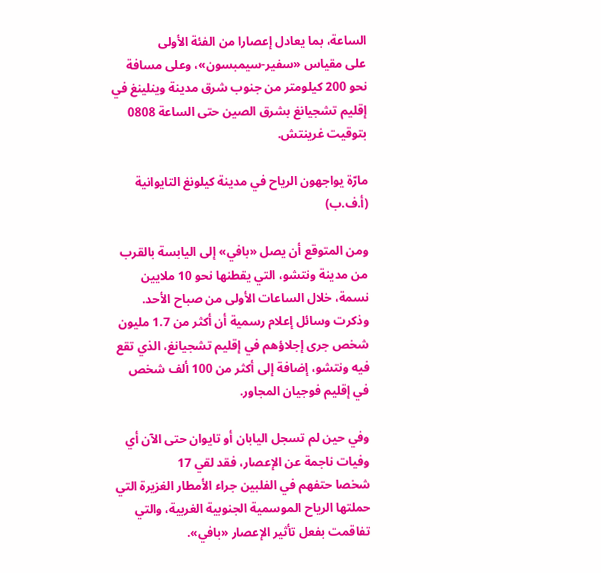الساعة، بما يعادل إعصارا من الفئة الأولى على ‌مقياس «سفير-سيمبسون»، ‌وعلى مسافة نحو 200 كيلومتر من جنوب شرق مدينة ‌وينلينغ في إقليم تشجيانغ بشرق الصين حتى الساعة 0808 بتوقيت غرينتش.

مارّة يواجهون الرياح في مدينة كيلونغ التايوانية (أ.ف.ب)

ومن المتوقع أن يصل «بافي» إلى اليابسة بالقرب من مدينة ونتشو، التي يقطنها نحو 10 ملايين نسمة، خلال الساعات الأولى من صباح الأحد. وذكرت وسائل إعلام رسمية أن أكثر من 1.7 مليون شخص جرى إجلاؤهم في إقليم تشجيانغ، الذي تقع فيه ونتشو، إضافة إلى أكثر من 100 ألف شخص في إقليم فوجيان المجاور.

وفي حين لم تسجل اليابان أو تايوان حتى الآن أي وفيات ناجمة عن الإعصار، فقد لقي 17 شخصا ‌حتفهم في الفلبين جراء الأمطار الغزيرة التي حملتها الرياح الموسمية الجنوبية الغربية، والتي تفاقمت بفعل تأثير الإعصار «بافي».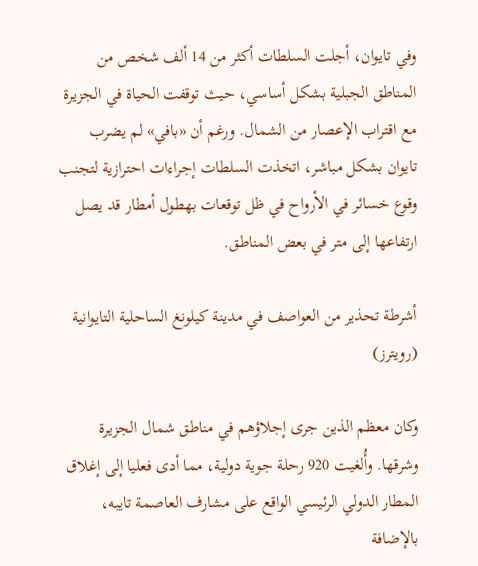وفي تايوان، أجلت السلطات أكثر من 14 ألف شخص من المناطق الجبلية بشكل أساسي، حيث توقفت الحياة في الجزيرة مع اقتراب الإعصار من الشمال. ورغم أن «بافي» لم يضرب تايوان بشكل مباشر، اتخذت السلطات إجراءات احترازية لتجنب وقوع خسائر في الأرواح في ظل توقعات بهطول أمطار قد يصل ارتفاعها إلى متر في بعض المناطق.

أشرطة تحذير من العواصف في مدينة كيلونغ الساحلية التايوانية (رويترز)

وكان معظم الذين جرى إجلاؤهم في مناطق شمال الجزيرة وشرقها. وأُلغيت 920 رحلة جوية دولية، مما أدى فعليا إلى إغلاق المطار الدولي الرئيسي الواقع على مشارف العاصمة تايبه، بالإضافة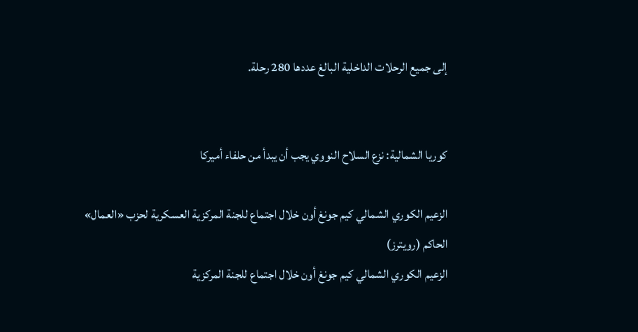إلى جميع الرحلات الداخلية البالغ عددها 280 رحلة.


كوريا الشمالية: نزع السلاح النووي يجب أن يبدأ من حلفاء أميركا

الزعيم الكوري الشمالي كيم جونغ أون خلال اجتماع للجنة المركزية العسكرية لحزب «العمال» الحاكم (رويترز)
الزعيم الكوري الشمالي كيم جونغ أون خلال اجتماع للجنة المركزية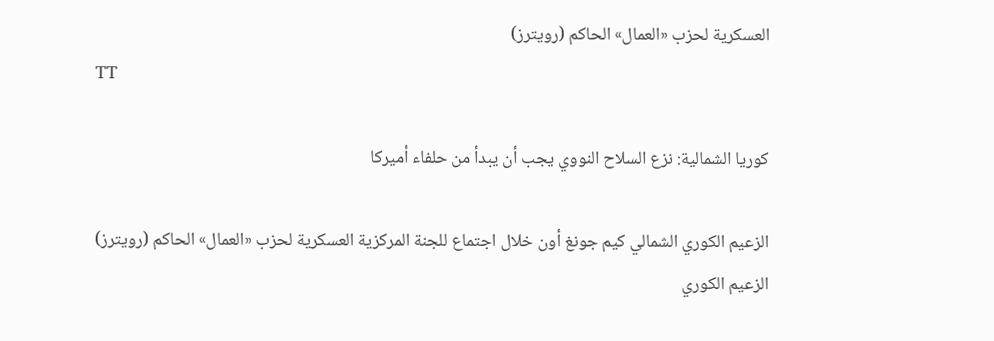العسكرية لحزب «العمال» الحاكم (رويترز)
TT

كوريا الشمالية: نزع السلاح النووي يجب أن يبدأ من حلفاء أميركا

الزعيم الكوري الشمالي كيم جونغ أون خلال اجتماع للجنة المركزية العسكرية لحزب «العمال» الحاكم (رويترز)
الزعيم الكوري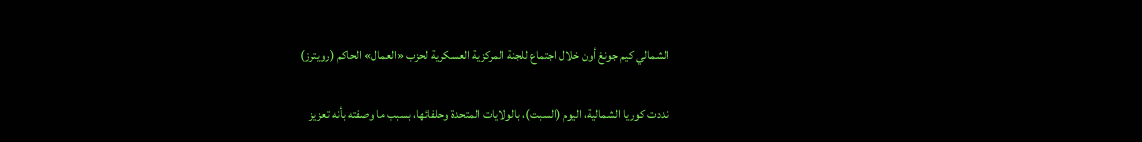الشمالي كيم جونغ أون خلال اجتماع للجنة المركزية العسكرية لحزب «العمال» الحاكم (رويترز)

نددت كوريا الشمالية، اليوم (السبت)، بالولايات المتحدة وحلفائها، بسبب ما وصفته بأنه تعزيز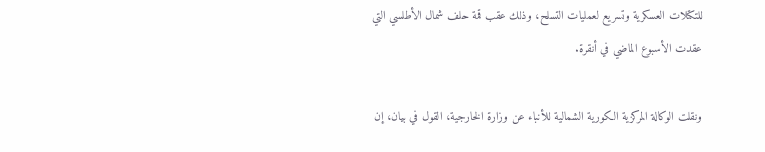للتكتلات العسكرية وتسريع لعمليات التسلح، وذلك عقب قمة حلف شمال الأطلسي التي عقدت الأسبوع الماضي في أنقرة.

ونقلت الوكالة المركزية الكورية الشمالية للأنباء عن وزارة الخارجية، القول ‌في بيان، ‌إن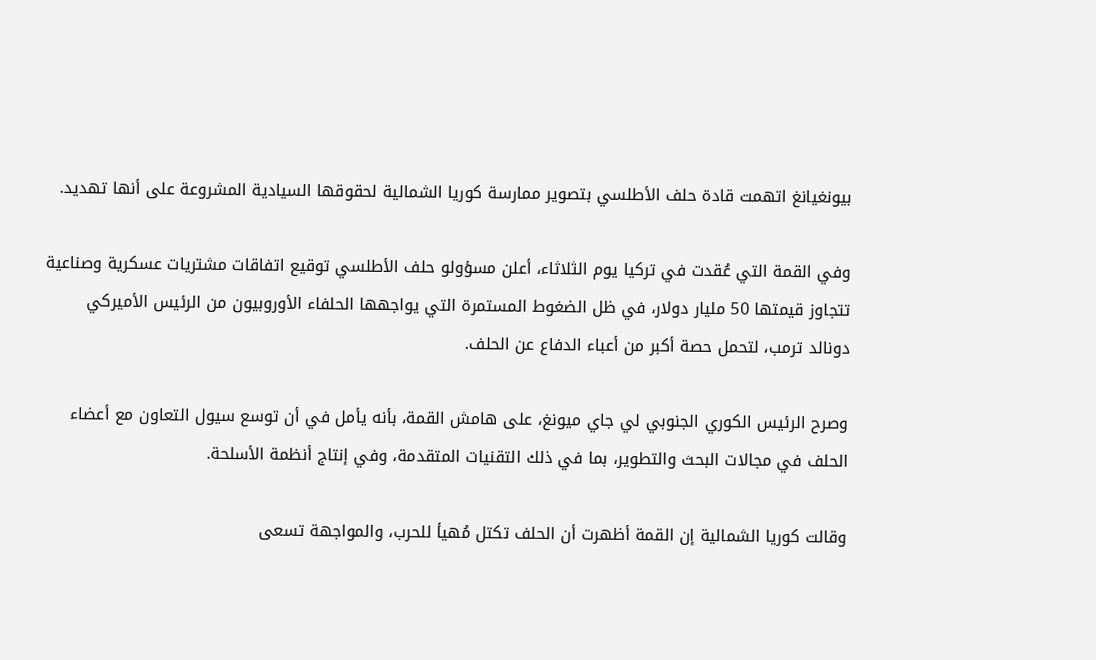بيونغيانغ اتهمت قادة ‌حلف الأطلسي بتصوير ممارسة كوريا الشمالية لحقوقها السيادية المشروعة على أنها تهديد.

وفي القمة التي عُقدت في تركيا يوم الثلاثاء، أعلن مسؤولو حلف الأطلسي توقيع اتفاقات مشتريات عسكرية وصناعية تتجاوز قيمتها 50 مليار دولار، في ظل الضغوط ‌المستمرة التي ‌يواجهها الحلفاء الأوروبيون من الرئيس الأميركي دونالد ‌ترمب، لتحمل حصة أكبر من أعباء ‌الدفاع عن الحلف.

وصرح الرئيس الكوري الجنوبي لي جاي ميونغ، على هامش القمة، بأنه يأمل في أن توسع سيول التعاون ‌مع أعضاء الحلف في مجالات البحث والتطوير، بما في ذلك التقنيات المتقدمة، وفي إنتاج أنظمة الأسلحة.

وقالت كوريا الشمالية إن القمة أظهرت أن الحلف تكتل مُهيأ للحرب، والمواجهة تسعى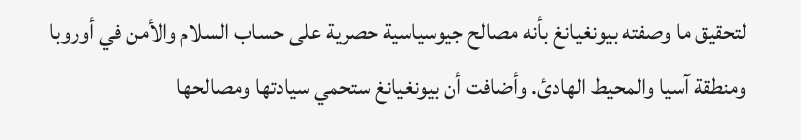لتحقيق ما وصفته بيونغيانغ بأنه مصالح جيوسياسية حصرية على حساب السلام والأمن في أوروبا ومنطقة آسيا والمحيط الهادئ. وأضافت أن بيونغيانغ ستحمي سيادتها ومصالحها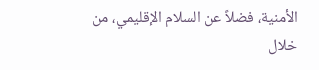الأمنية، فضلاً عن السلام الإقليمي، من خلال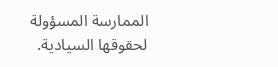الممارسة المسؤولة لحقوقها السيادية.